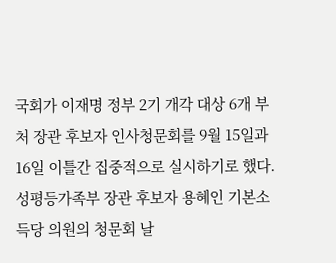국회가 이재명 정부 2기 개각 대상 6개 부처 장관 후보자 인사청문회를 9월 15일과 16일 이틀간 집중적으로 실시하기로 했다. 성평등가족부 장관 후보자 용혜인 기본소득당 의원의 청문회 날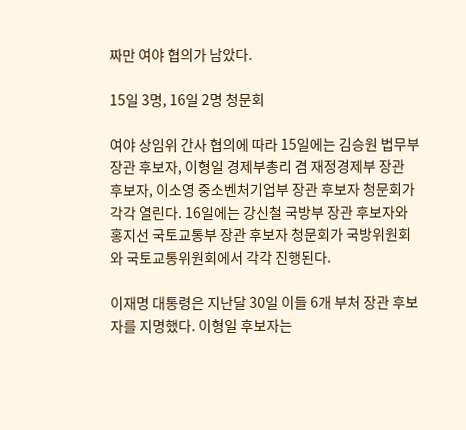짜만 여야 협의가 남았다.

15일 3명, 16일 2명 청문회

여야 상임위 간사 협의에 따라 15일에는 김승원 법무부 장관 후보자, 이형일 경제부총리 겸 재정경제부 장관 후보자, 이소영 중소벤처기업부 장관 후보자 청문회가 각각 열린다. 16일에는 강신철 국방부 장관 후보자와 홍지선 국토교통부 장관 후보자 청문회가 국방위원회와 국토교통위원회에서 각각 진행된다.

이재명 대통령은 지난달 30일 이들 6개 부처 장관 후보자를 지명했다. 이형일 후보자는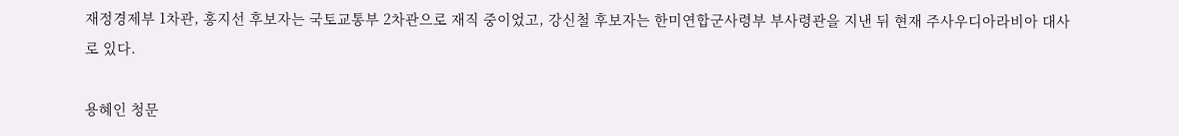재정경제부 1차관, 홍지선 후보자는 국토교통부 2차관으로 재직 중이었고, 강신철 후보자는 한미연합군사령부 부사령관을 지낸 뒤 현재 주사우디아라비아 대사로 있다.

용혜인 청문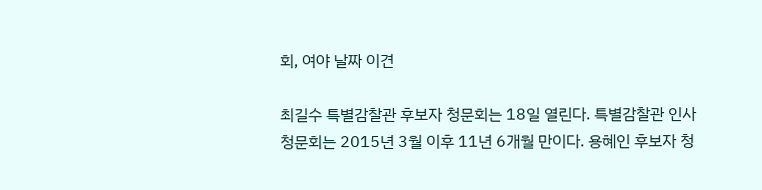회, 여야 날짜 이견

최길수 특별감찰관 후보자 청문회는 18일 열린다. 특별감찰관 인사청문회는 2015년 3월 이후 11년 6개월 만이다. 용혜인 후보자 청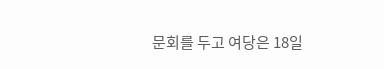문회를 두고 여당은 18일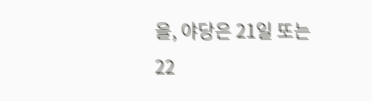을, 야당은 21일 또는 22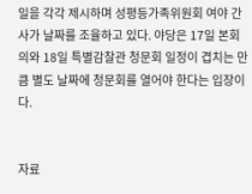일을 각각 제시하며 성평등가족위원회 여야 간사가 날짜를 조율하고 있다. 야당은 17일 본회의와 18일 특별감찰관 청문회 일정이 겹치는 만큼 별도 날짜에 청문회를 열어야 한다는 입장이다.


자료